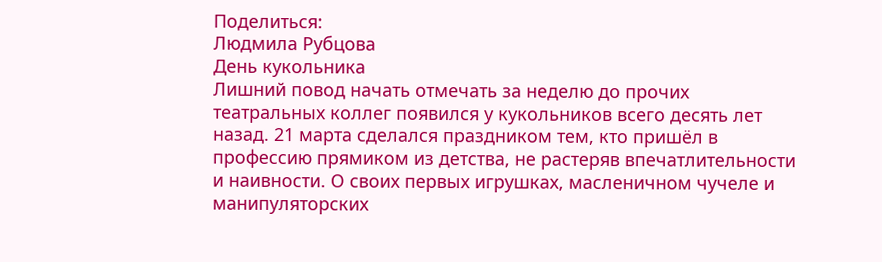Поделиться:
Людмила Рубцова
День кукольника
Лишний повод начать отмечать за неделю до прочих театральных коллег появился у кукольников всего десять лет назад. 21 марта сделался праздником тем, кто пришёл в профессию прямиком из детства, не растеряв впечатлительности и наивности. О своих первых игрушках, масленичном чучеле и манипуляторских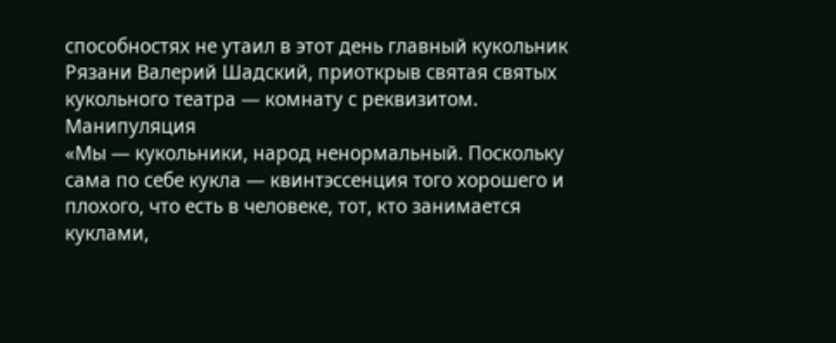способностях не утаил в этот день главный кукольник Рязани Валерий Шадский, приоткрыв святая святых кукольного театра — комнату с реквизитом.
Манипуляция
«Мы — кукольники, народ ненормальный. Поскольку сама по себе кукла — квинтэссенция того хорошего и плохого, что есть в человеке, тот, кто занимается куклами,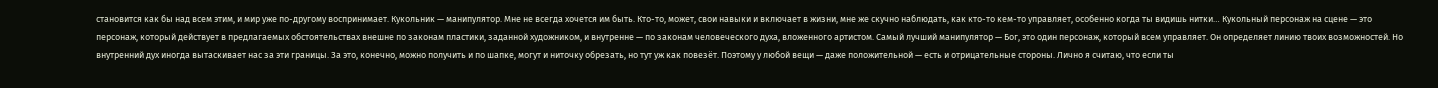становится как бы над всем этим, и мир уже по-другому воспринимает. Кукольник — манипулятор. Мне не всегда хочется им быть. Кто-то, может, свои навыки и включает в жизни, мне же скучно наблюдать, как кто-то кем-то управляет, особенно когда ты видишь нитки… Кукольный персонаж на сцене — это персонаж, который действует в предлагаемых обстоятельствах внешне по законам пластики, заданной художником, и внутренне — по законам человеческого духа, вложенного артистом. Самый лучший манипулятор — Бог, это один персонаж, который всем управляет. Он определяет линию твоих возможностей. Но внутренний дух иногда вытаскивает нас за эти границы. За это, конечно, можно получить и по шапке, могут и ниточку обрезать, но тут уж как повезёт. Поэтому у любой вещи — даже положительной — есть и отрицательные стороны. Лично я считаю, что если ты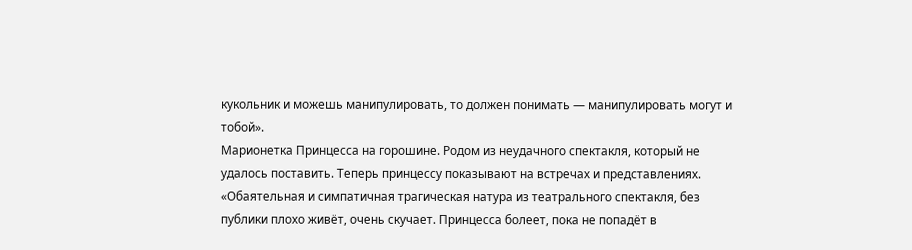кукольник и можешь манипулировать, то должен понимать — манипулировать могут и тобой».
Марионетка Принцесса на горошине. Родом из неудачного спектакля, который не удалось поставить. Теперь принцессу показывают на встречах и представлениях. «Обаятельная и симпатичная трагическая натура из театрального спектакля, без публики плохо живёт, очень скучает. Принцесса болеет, пока не попадёт в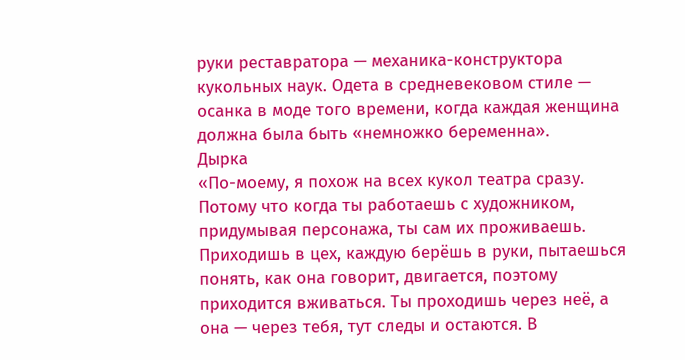руки реставратора — механика-конструктора кукольных наук. Одета в средневековом стиле — осанка в моде того времени, когда каждая женщина должна была быть «немножко беременна».
Дырка
«По-моему, я похож на всех кукол театра сразу. Потому что когда ты работаешь с художником, придумывая персонажа, ты сам их проживаешь. Приходишь в цех, каждую берёшь в руки, пытаешься понять, как она говорит, двигается, поэтому приходится вживаться. Ты проходишь через неё, а она — через тебя, тут следы и остаются. В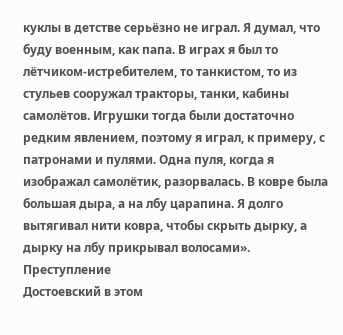куклы в детстве серьёзно не играл. Я думал, что буду военным, как папа. В играх я был то лётчиком-истребителем, то танкистом, то из стульев сооружал тракторы, танки, кабины самолётов. Игрушки тогда были достаточно редким явлением, поэтому я играл, к примеру, с патронами и пулями. Одна пуля, когда я изображал самолётик, разорвалась. В ковре была большая дыра, а на лбу царапина. Я долго вытягивал нити ковра, чтобы скрыть дырку, а дырку на лбу прикрывал волосами».
Преступление
Достоевский в этом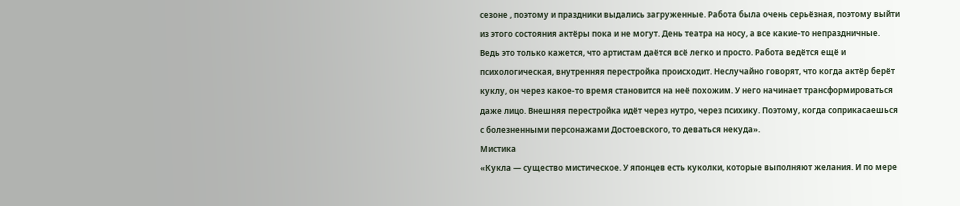сезоне , поэтому и праздники выдались загруженные. Работа была очень серьёзная, поэтому выйти из этого состояния актёры пока и не могут. День театра на носу, а все какие-то непраздничные. Ведь это только кажется, что артистам даётся всё легко и просто. Работа ведётся ещё и психологическая, внутренняя перестройка происходит. Неслучайно говорят, что когда актёр берёт куклу, он через какое-то время становится на неё похожим. У него начинает трансформироваться даже лицо. Внешняя перестройка идёт через нутро, через психику. Поэтому, когда соприкасаешься с болезненными персонажами Достоевского, то деваться некуда».
Мистика
«Кукла — существо мистическое. У японцев есть куколки, которые выполняют желания. И по мере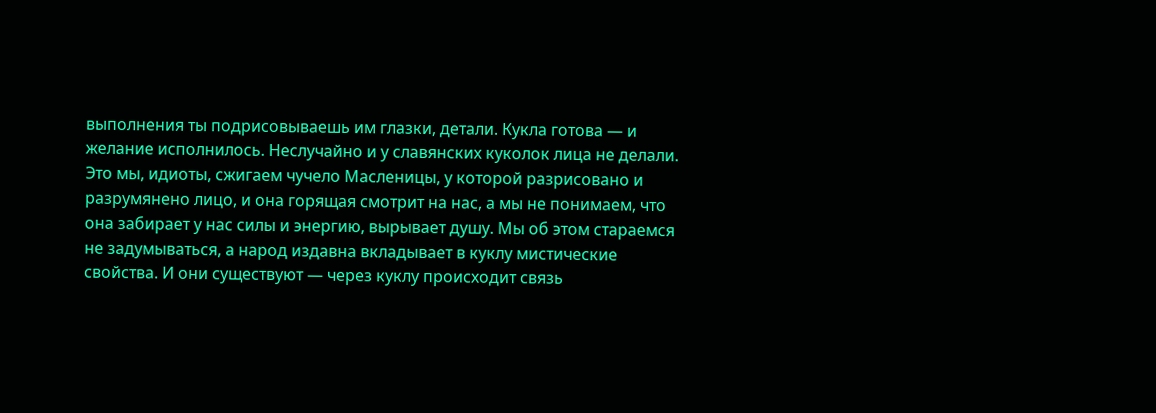выполнения ты подрисовываешь им глазки, детали. Кукла готова — и желание исполнилось. Неслучайно и у славянских куколок лица не делали. Это мы, идиоты, сжигаем чучело Масленицы, у которой разрисовано и разрумянено лицо, и она горящая смотрит на нас, а мы не понимаем, что она забирает у нас силы и энергию, вырывает душу. Мы об этом стараемся не задумываться, а народ издавна вкладывает в куклу мистические свойства. И они существуют — через куклу происходит связь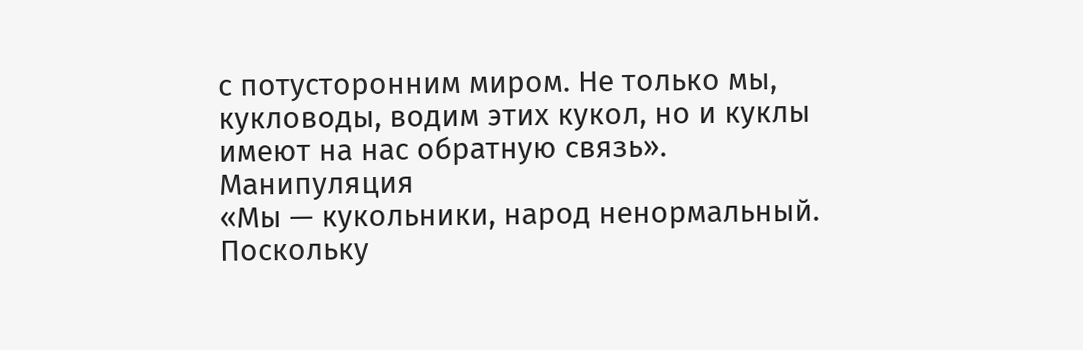с потусторонним миром. Не только мы, кукловоды, водим этих кукол, но и куклы имеют на нас обратную связь».
Манипуляция
«Мы — кукольники, народ ненормальный. Поскольку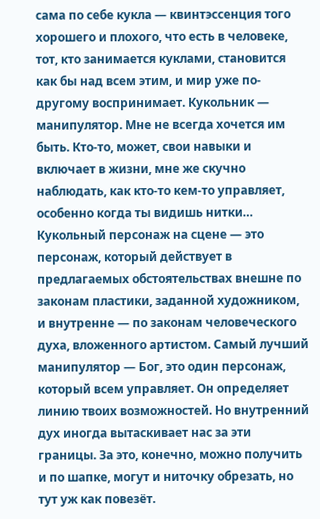сама по себе кукла — квинтэссенция того хорошего и плохого, что есть в человеке, тот, кто занимается куклами, становится как бы над всем этим, и мир уже по-другому воспринимает. Кукольник — манипулятор. Мне не всегда хочется им быть. Кто-то, может, свои навыки и включает в жизни, мне же скучно наблюдать, как кто-то кем-то управляет, особенно когда ты видишь нитки… Кукольный персонаж на сцене — это персонаж, который действует в предлагаемых обстоятельствах внешне по законам пластики, заданной художником, и внутренне — по законам человеческого духа, вложенного артистом. Самый лучший манипулятор — Бог, это один персонаж, который всем управляет. Он определяет линию твоих возможностей. Но внутренний дух иногда вытаскивает нас за эти границы. За это, конечно, можно получить и по шапке, могут и ниточку обрезать, но тут уж как повезёт.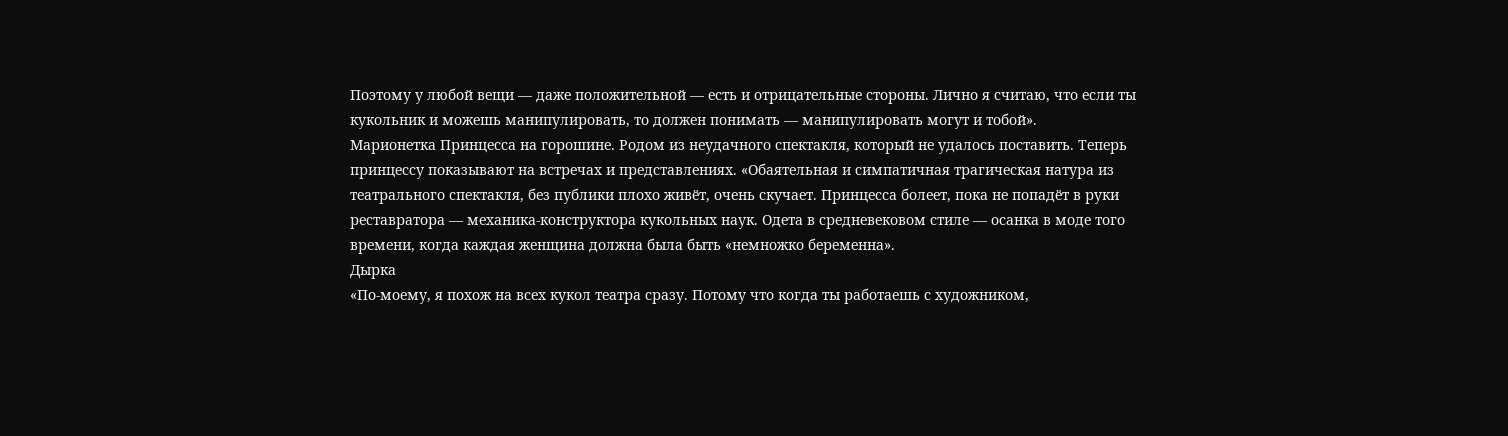Поэтому у любой вещи — даже положительной — есть и отрицательные стороны. Лично я считаю, что если ты кукольник и можешь манипулировать, то должен понимать — манипулировать могут и тобой».
Марионетка Принцесса на горошине. Родом из неудачного спектакля, который не удалось поставить. Теперь принцессу показывают на встречах и представлениях. «Обаятельная и симпатичная трагическая натура из театрального спектакля, без публики плохо живёт, очень скучает. Принцесса болеет, пока не попадёт в руки реставратора — механика-конструктора кукольных наук. Одета в средневековом стиле — осанка в моде того времени, когда каждая женщина должна была быть «немножко беременна».
Дырка
«По-моему, я похож на всех кукол театра сразу. Потому что когда ты работаешь с художником,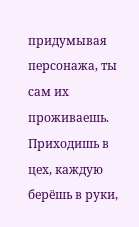придумывая персонажа, ты сам их проживаешь. Приходишь в цех, каждую берёшь в руки,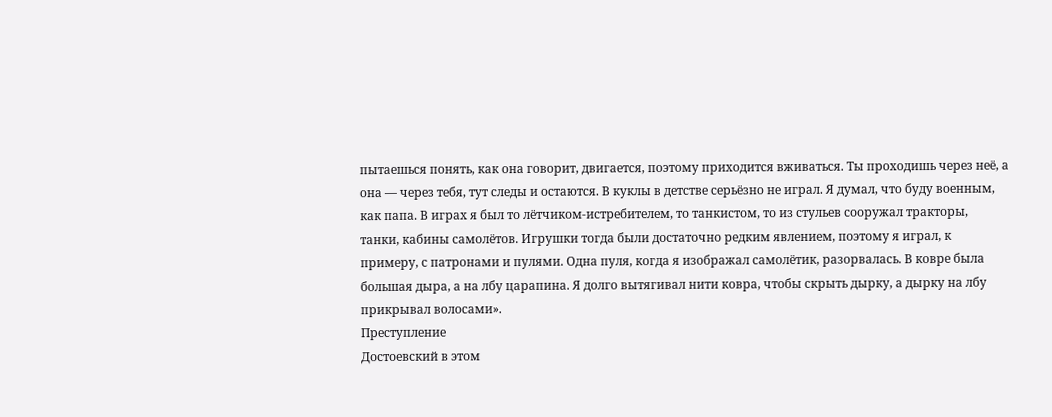пытаешься понять, как она говорит, двигается, поэтому приходится вживаться. Ты проходишь через неё, а она — через тебя, тут следы и остаются. В куклы в детстве серьёзно не играл. Я думал, что буду военным, как папа. В играх я был то лётчиком-истребителем, то танкистом, то из стульев сооружал тракторы, танки, кабины самолётов. Игрушки тогда были достаточно редким явлением, поэтому я играл, к примеру, с патронами и пулями. Одна пуля, когда я изображал самолётик, разорвалась. В ковре была большая дыра, а на лбу царапина. Я долго вытягивал нити ковра, чтобы скрыть дырку, а дырку на лбу прикрывал волосами».
Преступление
Достоевский в этом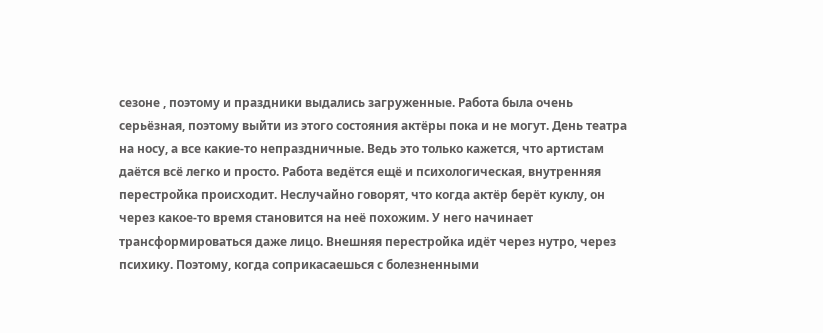сезоне , поэтому и праздники выдались загруженные. Работа была очень серьёзная, поэтому выйти из этого состояния актёры пока и не могут. День театра на носу, а все какие-то непраздничные. Ведь это только кажется, что артистам даётся всё легко и просто. Работа ведётся ещё и психологическая, внутренняя перестройка происходит. Неслучайно говорят, что когда актёр берёт куклу, он через какое-то время становится на неё похожим. У него начинает трансформироваться даже лицо. Внешняя перестройка идёт через нутро, через психику. Поэтому, когда соприкасаешься с болезненными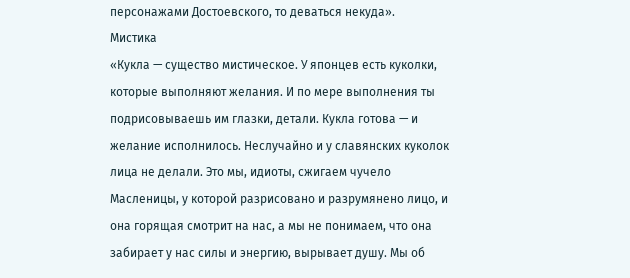персонажами Достоевского, то деваться некуда».
Мистика
«Кукла — существо мистическое. У японцев есть куколки, которые выполняют желания. И по мере выполнения ты подрисовываешь им глазки, детали. Кукла готова — и желание исполнилось. Неслучайно и у славянских куколок лица не делали. Это мы, идиоты, сжигаем чучело Масленицы, у которой разрисовано и разрумянено лицо, и она горящая смотрит на нас, а мы не понимаем, что она забирает у нас силы и энергию, вырывает душу. Мы об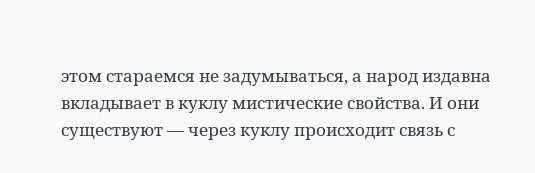этом стараемся не задумываться, а народ издавна вкладывает в куклу мистические свойства. И они существуют — через куклу происходит связь с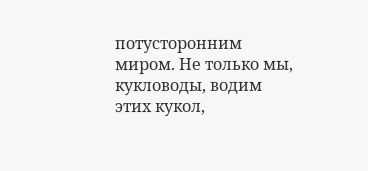потусторонним миром. Не только мы, кукловоды, водим этих кукол,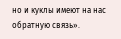но и куклы имеют на нас обратную связь».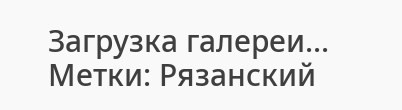Загрузка галереи...
Метки: Рязанский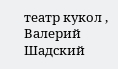театр кукол , Валерий Шадский